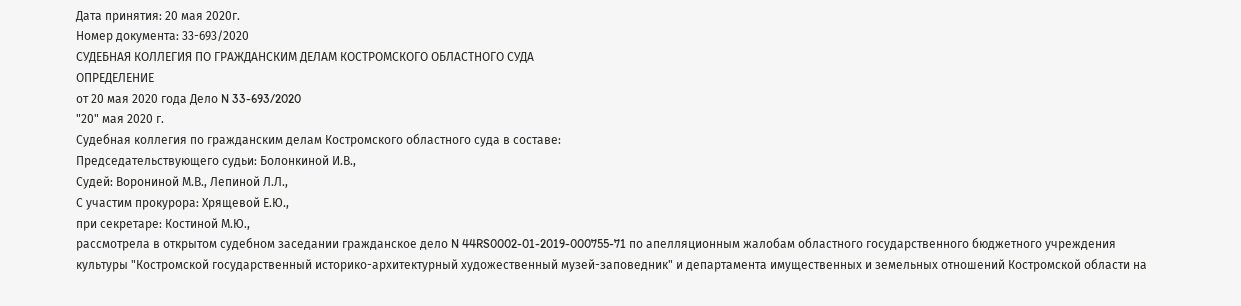Дата принятия: 20 мая 2020г.
Номер документа: 33-693/2020
СУДЕБНАЯ КОЛЛЕГИЯ ПО ГРАЖДАНСКИМ ДЕЛАМ КОСТРОМСКОГО ОБЛАСТНОГО СУДА
ОПРЕДЕЛЕНИЕ
от 20 мая 2020 года Дело N 33-693/2020
"20" мая 2020 г.
Судебная коллегия по гражданским делам Костромского областного суда в составе:
Председательствующего судьи: Болонкиной И.В.,
Судей: Ворониной М.В., Лепиной Л.Л.,
С участим прокурора: Хрящевой Е.Ю.,
при секретаре: Костиной М.Ю.,
рассмотрела в открытом судебном заседании гражданское дело N 44RS0002-01-2019-000755-71 по апелляционным жалобам областного государственного бюджетного учреждения культуры "Костромской государственный историко-архитектурный художественный музей-заповедник" и департамента имущественных и земельных отношений Костромской области на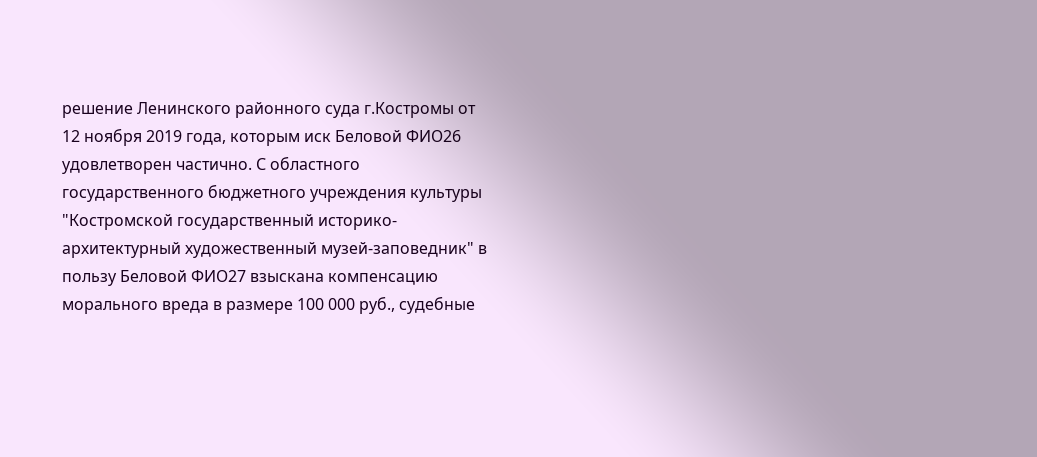решение Ленинского районного суда г.Костромы от 12 ноября 2019 года, которым иск Беловой ФИО26 удовлетворен частично. С областного государственного бюджетного учреждения культуры "Костромской государственный историко-архитектурный художественный музей-заповедник" в пользу Беловой ФИО27 взыскана компенсацию морального вреда в размере 100 000 руб., судебные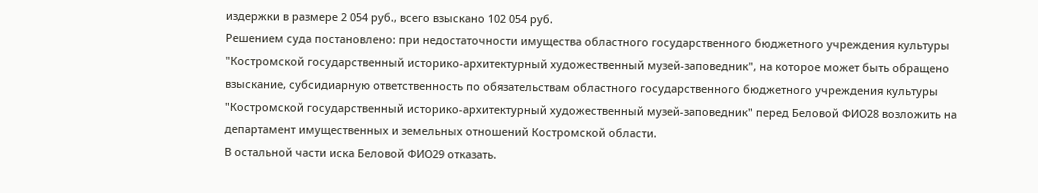издержки в размере 2 054 руб., всего взыскано 102 054 руб.
Решением суда постановлено: при недостаточности имущества областного государственного бюджетного учреждения культуры "Костромской государственный историко-архитектурный художественный музей-заповедник", на которое может быть обращено взыскание, субсидиарную ответственность по обязательствам областного государственного бюджетного учреждения культуры "Костромской государственный историко-архитектурный художественный музей-заповедник" перед Беловой ФИО28 возложить на департамент имущественных и земельных отношений Костромской области.
В остальной части иска Беловой ФИО29 отказать.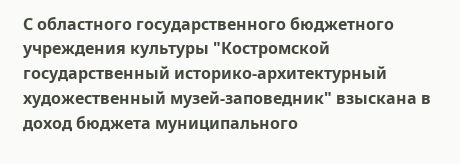С областного государственного бюджетного учреждения культуры "Костромской государственный историко-архитектурный художественный музей-заповедник" взыскана в доход бюджета муниципального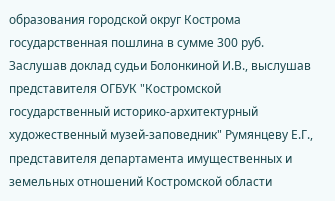образования городской округ Кострома государственная пошлина в сумме 300 руб.
Заслушав доклад судьи Болонкиной И.В., выслушав представителя ОГБУК "Костромской государственный историко-архитектурный художественный музей-заповедник" Румянцеву Е.Г., представителя департамента имущественных и земельных отношений Костромской области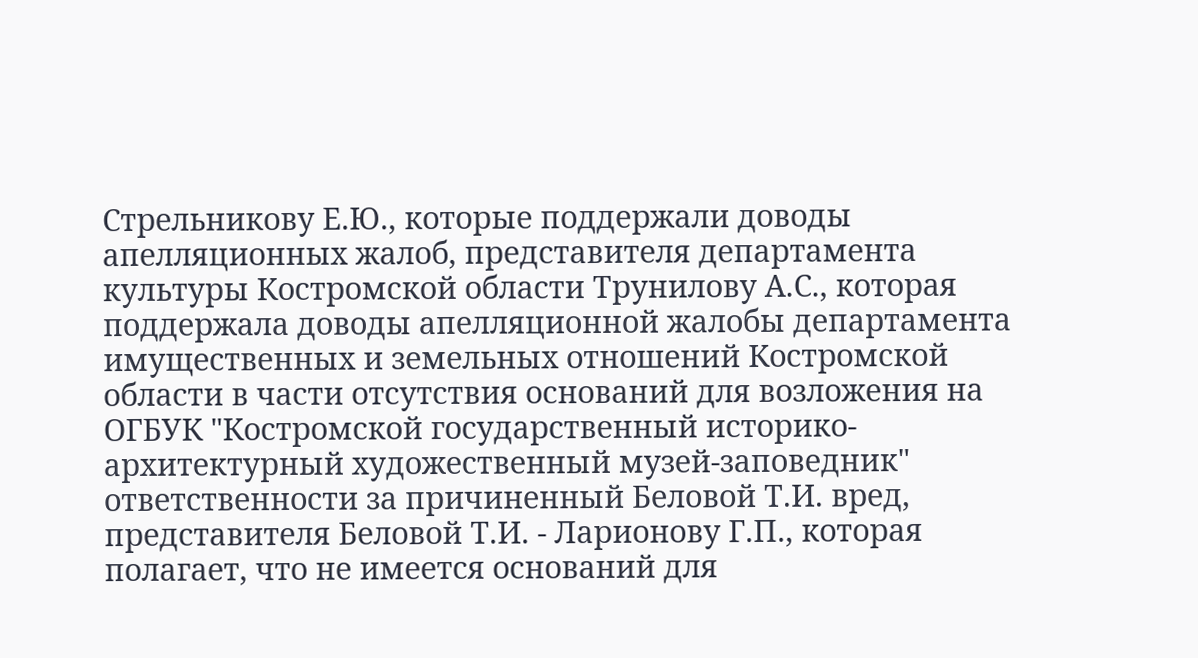Стрельникову Е.Ю., которые поддержали доводы апелляционных жалоб, представителя департамента культуры Костромской области Трунилову А.С., которая поддержала доводы апелляционной жалобы департамента имущественных и земельных отношений Костромской области в части отсутствия оснований для возложения на ОГБУК "Костромской государственный историко-архитектурный художественный музей-заповедник" ответственности за причиненный Беловой Т.И. вред, представителя Беловой Т.И. - Ларионову Г.П., которая полагает, что не имеется оснований для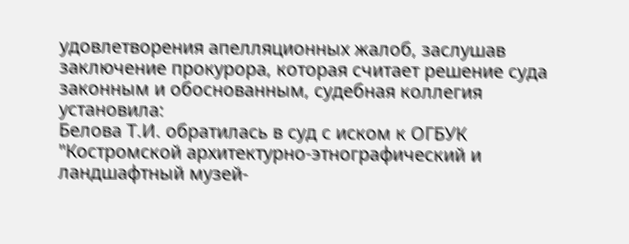удовлетворения апелляционных жалоб, заслушав заключение прокурора, которая считает решение суда законным и обоснованным, судебная коллегия
установила:
Белова Т.И. обратилась в суд с иском к ОГБУК "Костромской архитектурно-этнографический и ландшафтный музей-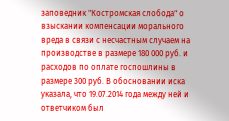заповедник "Костромская слобода" о взыскании компенсации морального вреда в связи с несчастным случаем на производстве в размере 180 000 руб. и расходов по оплате госпошлины в размере 300 руб. В обосновании иска указала, что 19.07.2014 года между ней и ответчиком был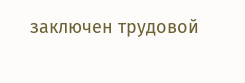заключен трудовой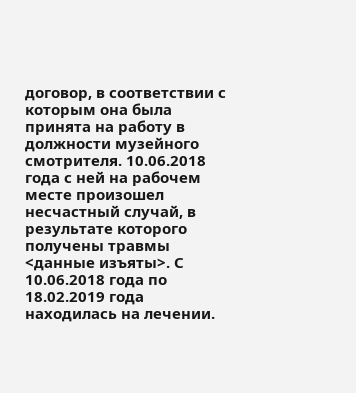договор, в соответствии с которым она была принята на работу в должности музейного смотрителя. 10.06.2018 года с ней на рабочем месте произошел несчастный случай, в результате которого получены травмы <данные изъяты>. С 10.06.2018 года по 18.02.2019 года находилась на лечении.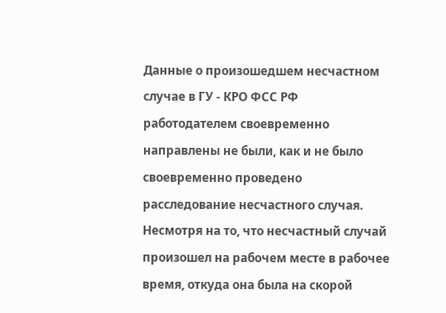Данные о произошедшем несчастном случае в ГУ - КРО ФСС РФ работодателем своевременно направлены не были, как и не было своевременно проведено расследование несчастного случая. Несмотря на то, что несчастный случай произошел на рабочем месте в рабочее время, откуда она была на скорой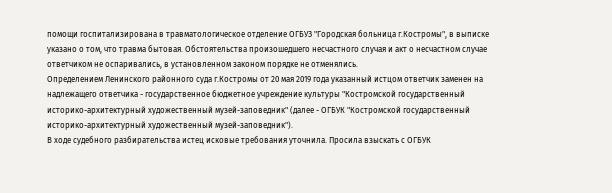помощи госпитализирована в травматологическое отделение ОГБУЗ "Городская больница г.Костромы", в выписке указано о том, что травма бытовая. Обстоятельства произошедшего несчастного случая и акт о несчастном случае ответчиком не оспаривались, в установленном законом порядке не отменялись.
Определением Ленинского районного суда г.Костромы от 20 мая 2019 года указанный истцом ответчик заменен на надлежащего ответчика - государственное бюджетное учреждение культуры "Костромской государственный историко-архитектурный художественный музей-заповедник" (далее - ОГБУК "Костромской государственный историко-архитектурный художественный музей-заповедник").
В ходе судебного разбирательства истец исковые требования уточнила. Просила взыскать с ОГБУК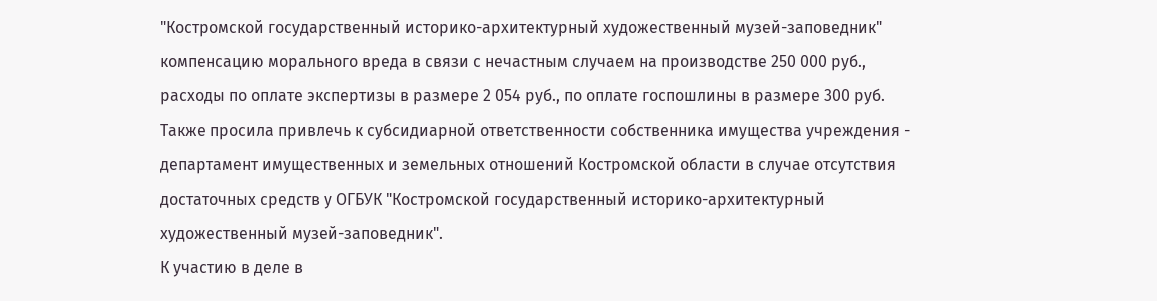"Костромской государственный историко-архитектурный художественный музей-заповедник" компенсацию морального вреда в связи с нечастным случаем на производстве 250 000 руб., расходы по оплате экспертизы в размере 2 054 руб., по оплате госпошлины в размере 300 руб. Также просила привлечь к субсидиарной ответственности собственника имущества учреждения - департамент имущественных и земельных отношений Костромской области в случае отсутствия достаточных средств у ОГБУК "Костромской государственный историко-архитектурный художественный музей-заповедник".
К участию в деле в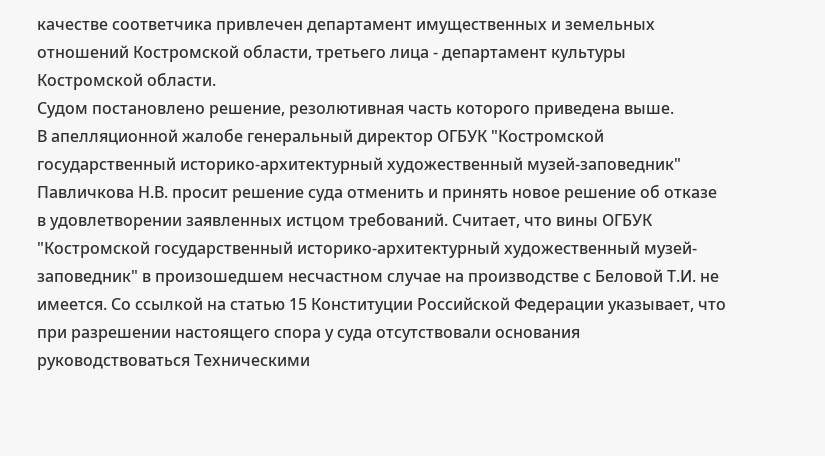качестве соответчика привлечен департамент имущественных и земельных отношений Костромской области, третьего лица - департамент культуры Костромской области.
Судом постановлено решение, резолютивная часть которого приведена выше.
В апелляционной жалобе генеральный директор ОГБУК "Костромской государственный историко-архитектурный художественный музей-заповедник" Павличкова Н.В. просит решение суда отменить и принять новое решение об отказе в удовлетворении заявленных истцом требований. Считает, что вины ОГБУК "Костромской государственный историко-архитектурный художественный музей-заповедник" в произошедшем несчастном случае на производстве с Беловой Т.И. не имеется. Со ссылкой на статью 15 Конституции Российской Федерации указывает, что при разрешении настоящего спора у суда отсутствовали основания руководствоваться Техническими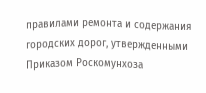правилами ремонта и содержания городских дорог, утвержденными Приказом Роскомунхоза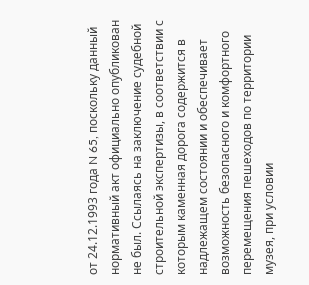от 24.12.1993 года N 65, поскольку данный нормативный акт официально опубликован не был. Ссылаясь на заключение судебной строительной экспертизы, в соответствии с которым каменная дорога содержится в надлежащем состоянии и обеспечивает возможность безопасного и комфортного перемещения пешеходов по территории музея, при условии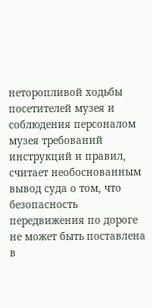неторопливой ходьбы посетителей музея и соблюдения персоналом музея требований инструкций и правил, считает необоснованным вывод суда о том, что безопасность передвижения по дороге не может быть поставлена в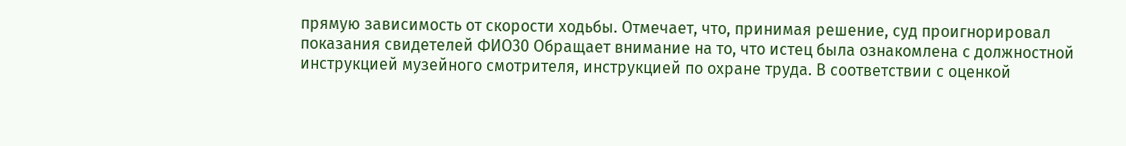прямую зависимость от скорости ходьбы. Отмечает, что, принимая решение, суд проигнорировал показания свидетелей ФИО30 Обращает внимание на то, что истец была ознакомлена с должностной инструкцией музейного смотрителя, инструкцией по охране труда. В соответствии с оценкой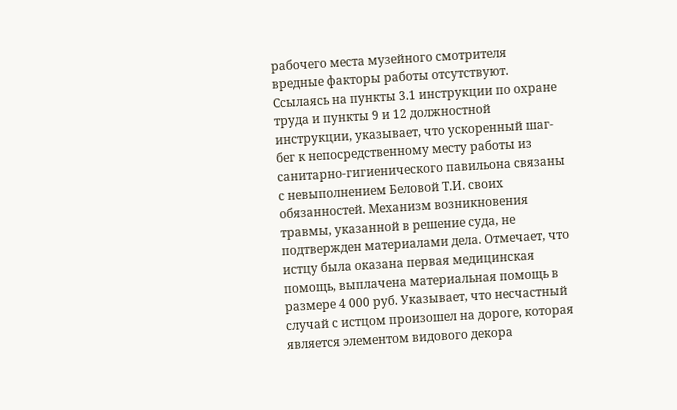рабочего места музейного смотрителя вредные факторы работы отсутствуют. Ссылаясь на пункты 3.1 инструкции по охране труда и пункты 9 и 12 должностной инструкции, указывает, что ускоренный шаг- бег к непосредственному месту работы из санитарно-гигиенического павильона связаны с невыполнением Беловой Т.И. своих обязанностей. Механизм возникновения травмы, указанной в решение суда, не подтвержден материалами дела. Отмечает, что истцу была оказана первая медицинская помощь, выплачена материальная помощь в размере 4 000 руб. Указывает, что несчастный случай с истцом произошел на дороге, которая является элементом видового декора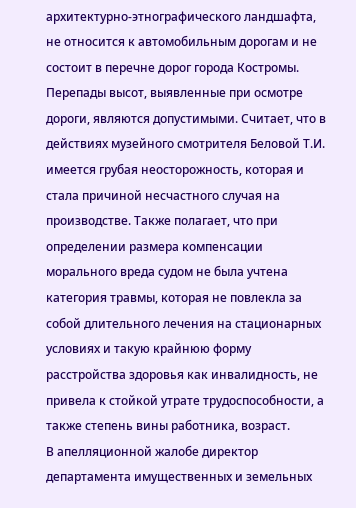архитектурно-этнографического ландшафта, не относится к автомобильным дорогам и не состоит в перечне дорог города Костромы. Перепады высот, выявленные при осмотре дороги, являются допустимыми. Считает, что в действиях музейного смотрителя Беловой Т.И. имеется грубая неосторожность, которая и стала причиной несчастного случая на производстве. Также полагает, что при определении размера компенсации морального вреда судом не была учтена категория травмы, которая не повлекла за собой длительного лечения на стационарных условиях и такую крайнюю форму расстройства здоровья как инвалидность, не привела к стойкой утрате трудоспособности, а также степень вины работника, возраст.
В апелляционной жалобе директор департамента имущественных и земельных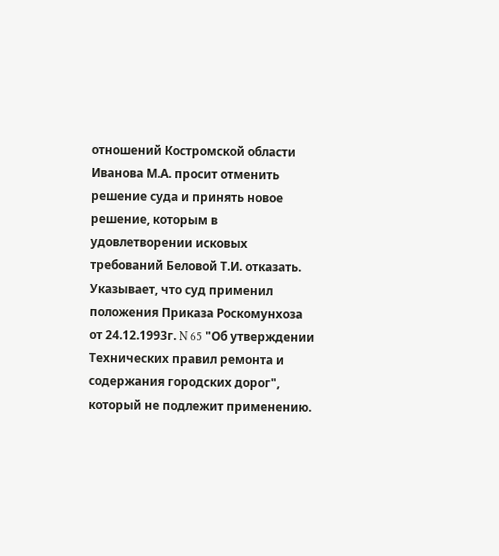отношений Костромской области Иванова М.А. просит отменить решение суда и принять новое решение, которым в удовлетворении исковых требований Беловой Т.И. отказать. Указывает, что суд применил положения Приказа Роскомунхоза от 24.12.1993г. N 65 "Об утверждении Технических правил ремонта и содержания городских дорог", который не подлежит применению.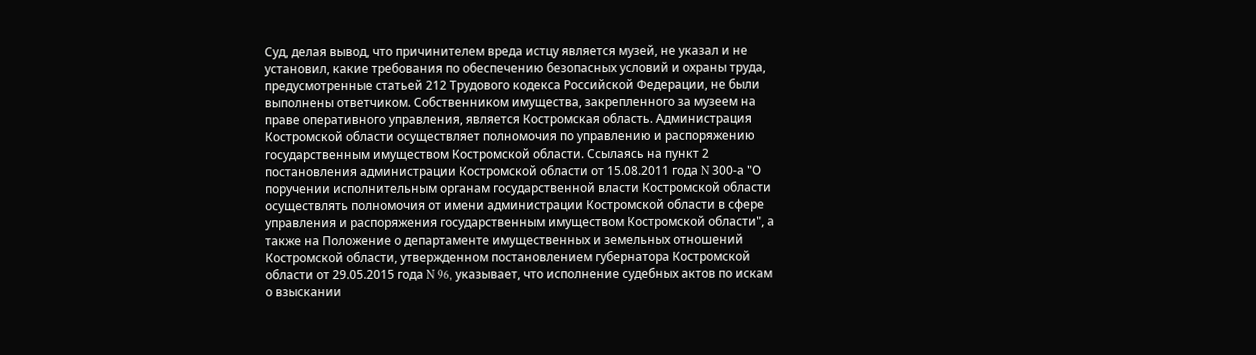Суд, делая вывод, что причинителем вреда истцу является музей, не указал и не установил, какие требования по обеспечению безопасных условий и охраны труда, предусмотренные статьей 212 Трудового кодекса Российской Федерации, не были выполнены ответчиком. Собственником имущества, закрепленного за музеем на праве оперативного управления, является Костромская область. Администрация Костромской области осуществляет полномочия по управлению и распоряжению государственным имуществом Костромской области. Ссылаясь на пункт 2 постановления администрации Костромской области от 15.08.2011 года N 300-а "О поручении исполнительным органам государственной власти Костромской области осуществлять полномочия от имени администрации Костромской области в сфере управления и распоряжения государственным имуществом Костромской области", а также на Положение о департаменте имущественных и земельных отношений Костромской области, утвержденном постановлением губернатора Костромской области от 29.05.2015 года N 96, указывает, что исполнение судебных актов по искам о взыскании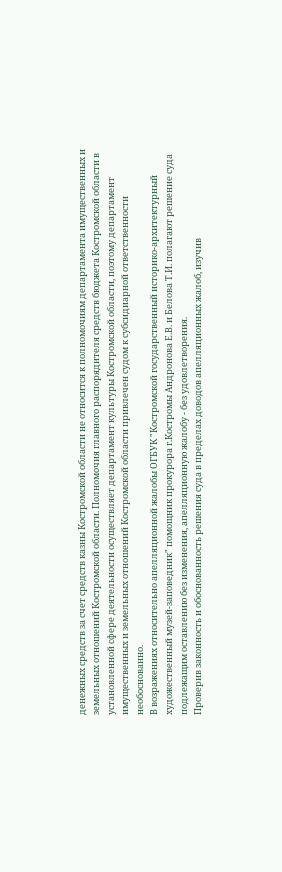денежных средств за счет средств казны Костромской области не относится к полномочиям департамента имущественных и земельных отношений Костромской области. Полномочия главного распорядителя средств бюджета Костромской области в установленной сфере деятельности осуществляет департамент культуры Костромской области, поэтому департамент имущественных и земельных отношений Костромской области привлечен судом к субсидиарной ответственности необоснованно.
В возражениях относительно апелляционной жалобы ОГБУК "Костромской государственный историко-архитектурный художественный музей-заповедник" помощник прокурора г.Костромы Андронова Е.В. и Белова Т.И. полагают решение суда подлежащим оставлению без изменения, апелляционную жалобу - без удовлетворения.
Проверив законность и обоснованность решения суда в пределах доводов апелляционных жалоб, изучив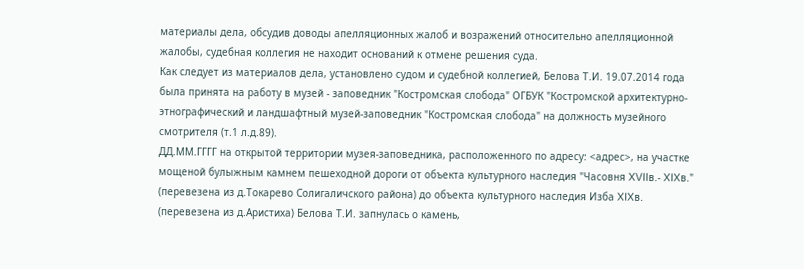материалы дела, обсудив доводы апелляционных жалоб и возражений относительно апелляционной жалобы, судебная коллегия не находит оснований к отмене решения суда.
Как следует из материалов дела, установлено судом и судебной коллегией, Белова Т.И. 19.07.2014 года была принята на работу в музей - заповедник "Костромская слобода" ОГБУК "Костромской архитектурно-этнографический и ландшафтный музей-заповедник "Костромская слобода" на должность музейного смотрителя (т.1 л.д.89).
ДД.ММ.ГГГГ на открытой территории музея-заповедника, расположенного по адресу: <адрес>, на участке мощеной булыжным камнем пешеходной дороги от объекта культурного наследия "Часовня XVIIв.- XIXв." (перевезена из д.Токарево Солигаличского района) до объекта культурного наследия Изба XIXв. (перевезена из д.Аристиха) Белова Т.И. запнулась о камень,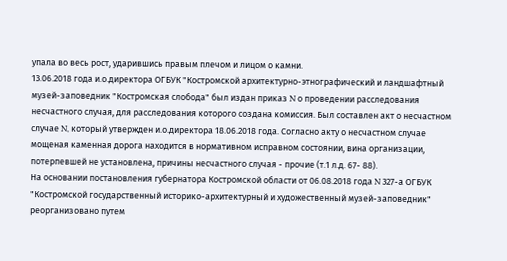упала во весь рост, ударившись правым плечом и лицом о камни.
13.06.2018 года и.о.директора ОГБУК "Костромской архитектурно-этнографический и ландшафтный музей-заповедник "Костромская слобода" был издан приказ N о проведении расследования несчастного случая, для расследования которого создана комиссия. Был составлен акт о несчастном случае N, который утвержден и.о.директора 18.06.2018 года. Согласно акту о несчастном случае мощеная каменная дорога находится в нормативном исправном состоянии, вина организации, потерпевшей не установлена, причины несчастного случая - прочие (т.1 л.д. 67- 88).
На основании постановления губернатора Костромской области от 06.08.2018 года N 327-а ОГБУК "Костромской государственный историко-архитектурный и художественный музей-заповедник" реорганизовано путем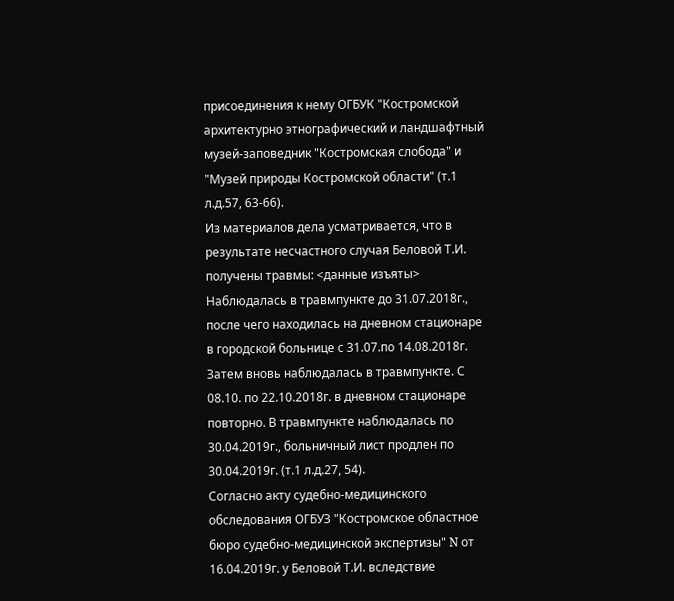присоединения к нему ОГБУК "Костромской архитектурно этнографический и ландшафтный музей-заповедник "Костромская слобода" и "Музей природы Костромской области" (т.1 л.д.57, 63-66).
Из материалов дела усматривается, что в результате несчастного случая Беловой Т.И. получены травмы: <данные изъяты> Наблюдалась в травмпункте до 31.07.2018г., после чего находилась на дневном стационаре в городской больнице с 31.07.по 14.08.2018г. Затем вновь наблюдалась в травмпункте. С 08.10. по 22.10.2018г. в дневном стационаре повторно. В травмпункте наблюдалась по 30.04.2019г., больничный лист продлен по 30.04.2019г. (т.1 л.д.27, 54).
Согласно акту судебно-медицинского обследования ОГБУЗ "Костромское областное бюро судебно-медицинской экспертизы" N от 16.04.2019г. у Беловой Т.И. вследствие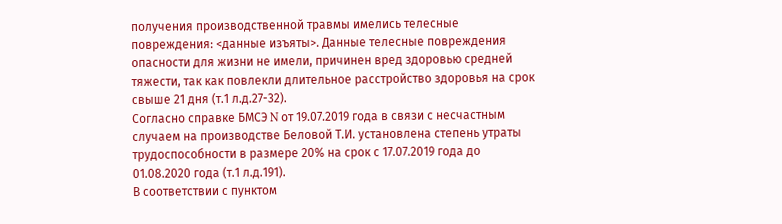получения производственной травмы имелись телесные повреждения: <данные изъяты>. Данные телесные повреждения опасности для жизни не имели, причинен вред здоровью средней тяжести, так как повлекли длительное расстройство здоровья на срок свыше 21 дня (т.1 л.д.27-32).
Согласно справке БМСЭ N от 19.07.2019 года в связи с несчастным случаем на производстве Беловой Т.И. установлена степень утраты трудоспособности в размере 20% на срок с 17.07.2019 года до 01.08.2020 года (т.1 л.д.191).
В соответствии с пунктом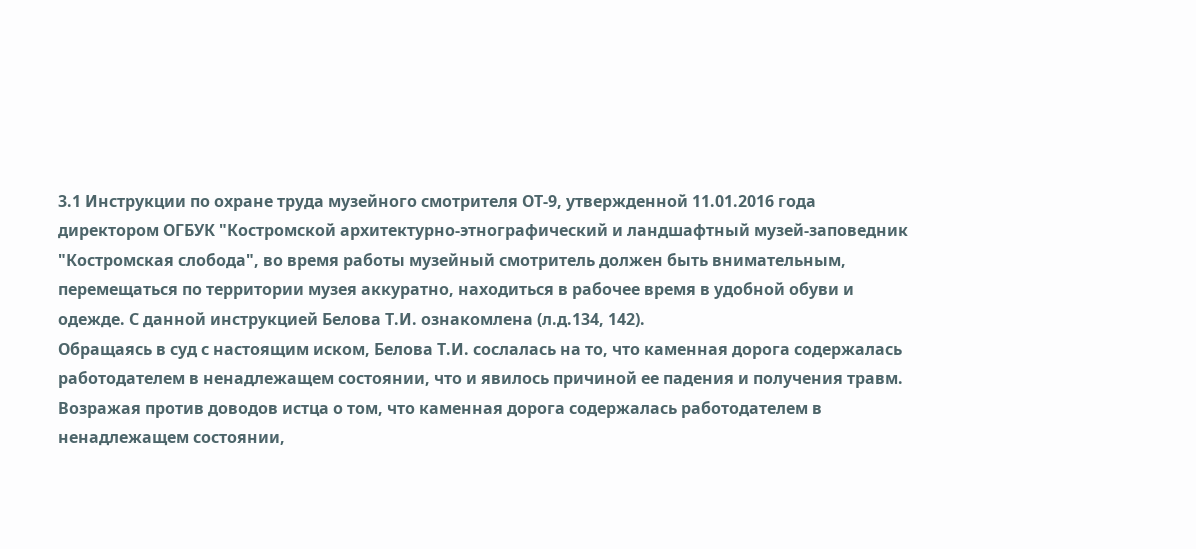3.1 Инструкции по охране труда музейного смотрителя ОТ-9, утвержденной 11.01.2016 года директором ОГБУК "Костромской архитектурно-этнографический и ландшафтный музей-заповедник "Костромская слобода", во время работы музейный смотритель должен быть внимательным, перемещаться по территории музея аккуратно, находиться в рабочее время в удобной обуви и одежде. С данной инструкцией Белова Т.И. ознакомлена (л.д.134, 142).
Обращаясь в суд с настоящим иском, Белова Т.И. сослалась на то, что каменная дорога содержалась работодателем в ненадлежащем состоянии, что и явилось причиной ее падения и получения травм.
Возражая против доводов истца о том, что каменная дорога содержалась работодателем в ненадлежащем состоянии,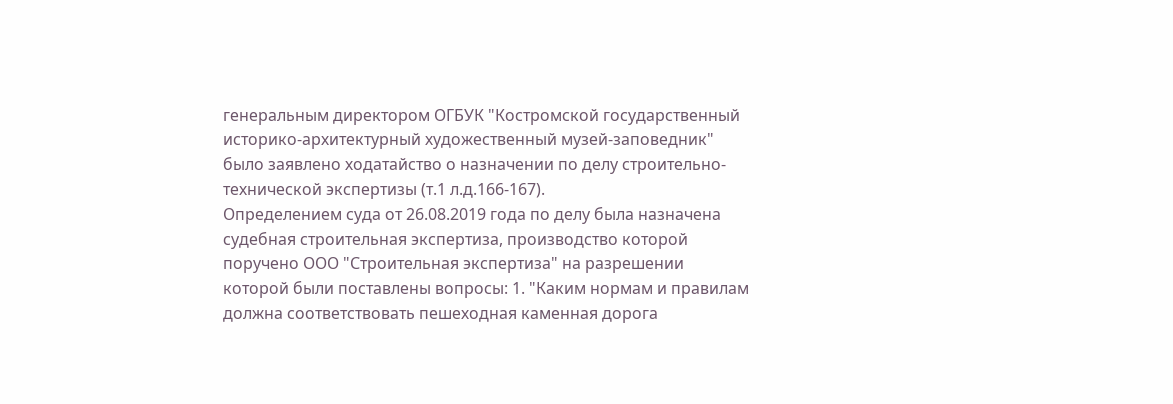генеральным директором ОГБУК "Костромской государственный историко-архитектурный художественный музей-заповедник" было заявлено ходатайство о назначении по делу строительно-технической экспертизы (т.1 л.д.166-167).
Определением суда от 26.08.2019 года по делу была назначена судебная строительная экспертиза, производство которой поручено ООО "Строительная экспертиза" на разрешении которой были поставлены вопросы: 1. "Каким нормам и правилам должна соответствовать пешеходная каменная дорога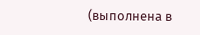(выполнена в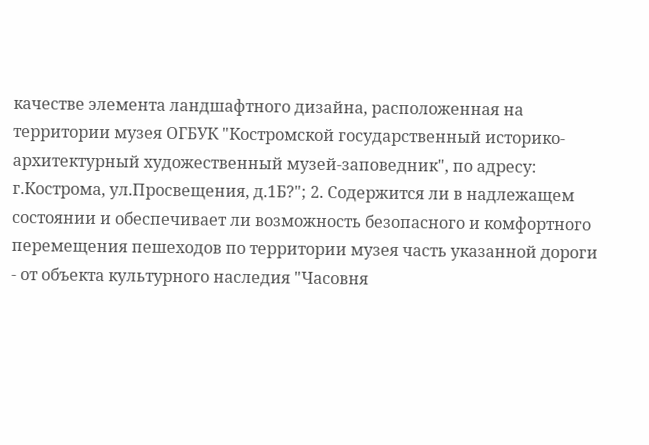качестве элемента ландшафтного дизайна, расположенная на территории музея ОГБУК "Костромской государственный историко-архитектурный художественный музей-заповедник", по адресу: г.Кострома, ул.Просвещения, д.1Б?"; 2. Содержится ли в надлежащем состоянии и обеспечивает ли возможность безопасного и комфортного перемещения пешеходов по территории музея часть указанной дороги - от объекта культурного наследия "Часовня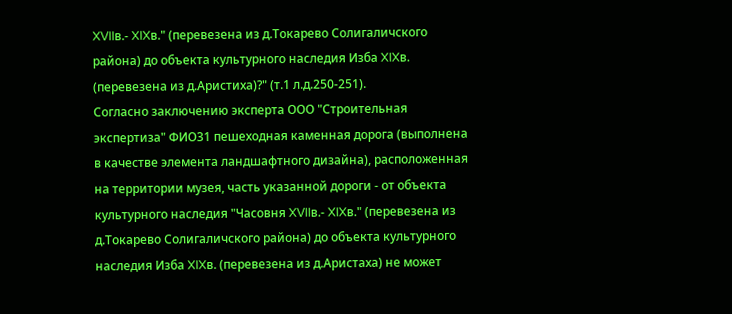XVIIв.- XIXв." (перевезена из д.Токарево Солигаличского района) до объекта культурного наследия Изба XIXв. (перевезена из д.Аристиха)?" (т.1 л.д.250-251).
Согласно заключению эксперта ООО "Строительная экспертиза" ФИО31 пешеходная каменная дорога (выполнена в качестве элемента ландшафтного дизайна), расположенная на территории музея, часть указанной дороги - от объекта культурного наследия "Часовня XVIIв.- XIXв." (перевезена из д.Токарево Солигаличского района) до объекта культурного наследия Изба XIXв. (перевезена из д.Аристаха) не может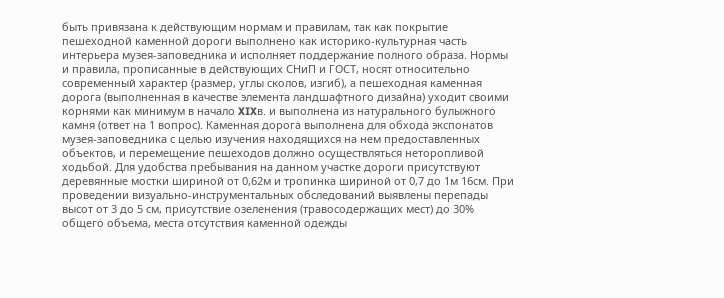быть привязана к действующим нормам и правилам, так как покрытие пешеходной каменной дороги выполнено как историко-культурная часть интерьера музея-заповедника и исполняет поддержание полного образа. Нормы и правила, прописанные в действующих СНиП и ГОСТ, носят относительно современный характер (размер, углы сколов, изгиб), а пешеходная каменная дорога (выполненная в качестве элемента ландшафтного дизайна) уходит своими корнями как минимум в начало XIXв. и выполнена из натурального булыжного камня (ответ на 1 вопрос). Каменная дорога выполнена для обхода экспонатов музея-заповедника с целью изучения находящихся на нем предоставленных объектов, и перемещение пешеходов должно осуществляться неторопливой ходьбой. Для удобства пребывания на данном участке дороги присутствуют деревянные мостки шириной от 0,62м и тропинка шириной от 0,7 до 1м 16см. При проведении визуально-инструментальных обследований выявлены перепады высот от 3 до 5 см, присутствие озеленения (травосодержащих мест) до 30% общего объема, места отсутствия каменной одежды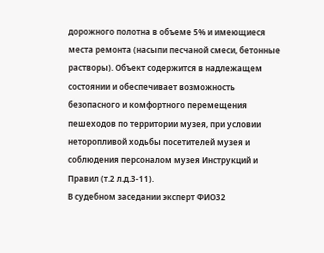дорожного полотна в объеме 5% и имеющиеся места ремонта (насыпи песчаной смеси, бетонные растворы). Объект содержится в надлежащем состоянии и обеспечивает возможность безопасного и комфортного перемещения пешеходов по территории музея, при условии неторопливой ходьбы посетителей музея и соблюдения персоналом музея Инструкций и Правил (т.2 л.д.3-11).
В судебном заседании эксперт ФИО32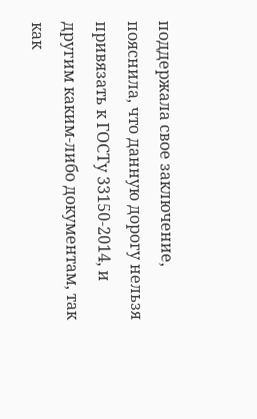поддержала свое заключение, пояснила, что данную дорогу нельзя привязать к ГОСТу 33150-2014, и другим каким-либо документам, так как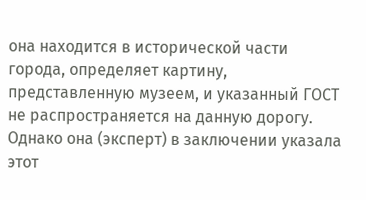она находится в исторической части города, определяет картину, представленную музеем, и указанный ГОСТ не распространяется на данную дорогу. Однако она (эксперт) в заключении указала этот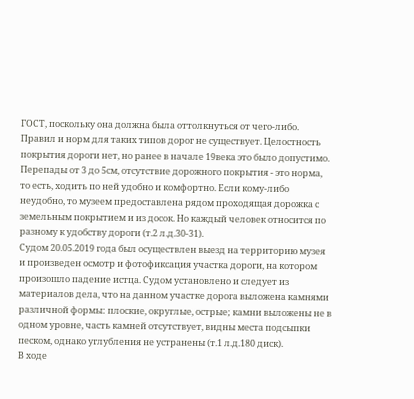ГОСТ, поскольку она должна была оттолкнуться от чего-либо. Правил и норм для таких типов дорог не существует. Целостность покрытия дороги нет, но ранее в начале 19века это было допустимо. Перепады от 3 до 5см, отсутствие дорожного покрытия - это норма, то есть, ходить по ней удобно и комфортно. Если кому-либо неудобно, то музеем предоставлена рядом проходящая дорожка с земельным покрытием и из досок. Но каждый человек относится по разному к удобству дороги (т.2 л.д.30-31).
Судом 20.05.2019 года был осуществлен выезд на территорию музея и произведен осмотр и фотофиксация участка дороги, на котором произошло падение истца. Судом установлено и следует из материалов дела, что на данном участке дорога выложена камнями различной формы: плоские, округлые, острые; камни выложены не в одном уровне, часть камней отсутствует, видны места подсыпки песком, однако углубления не устранены (т.1 л.д.180 диск).
В ходе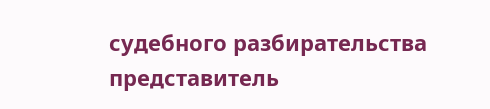судебного разбирательства представитель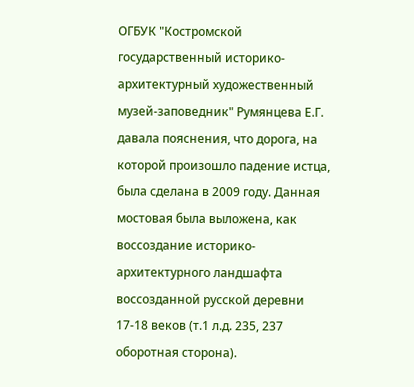ОГБУК "Костромской государственный историко-архитектурный художественный музей-заповедник" Румянцева Е.Г. давала пояснения, что дорога, на которой произошло падение истца, была сделана в 2009 году. Данная мостовая была выложена, как воссоздание историко-архитектурного ландшафта воссозданной русской деревни 17-18 веков (т.1 л.д. 235, 237 оборотная сторона).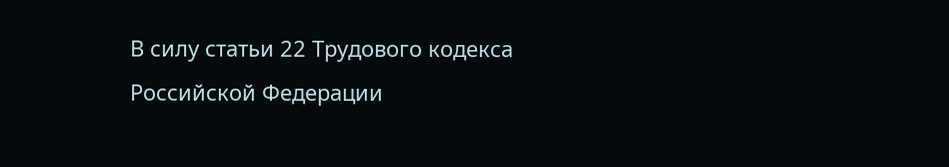В силу статьи 22 Трудового кодекса Российской Федерации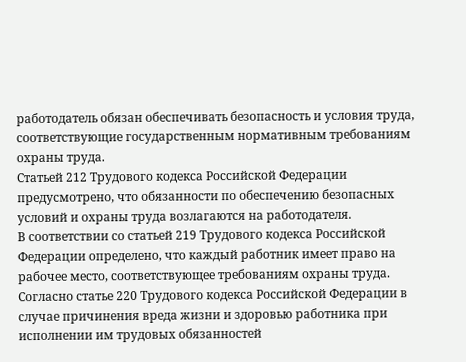работодатель обязан обеспечивать безопасность и условия труда, соответствующие государственным нормативным требованиям охраны труда.
Статьей 212 Трудового кодекса Российской Федерации предусмотрено, что обязанности по обеспечению безопасных условий и охраны труда возлагаются на работодателя.
В соответствии со статьей 219 Трудового кодекса Российской Федерации определено, что каждый работник имеет право на рабочее место, соответствующее требованиям охраны труда.
Согласно статье 220 Трудового кодекса Российской Федерации в случае причинения вреда жизни и здоровью работника при исполнении им трудовых обязанностей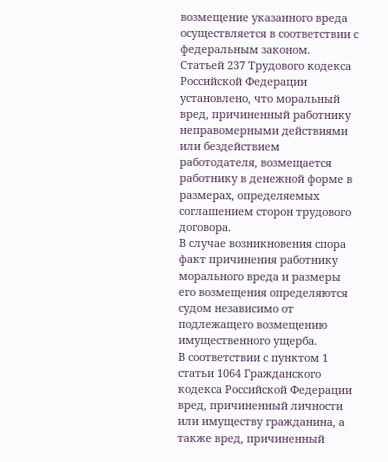возмещение указанного вреда осуществляется в соответствии с федеральным законом.
Статьей 237 Трудового кодекса Российской Федерации установлено, что моральный вред, причиненный работнику неправомерными действиями или бездействием работодателя, возмещается работнику в денежной форме в размерах, определяемых соглашением сторон трудового договора.
В случае возникновения спора факт причинения работнику морального вреда и размеры его возмещения определяются судом независимо от подлежащего возмещению имущественного ущерба.
В соответствии с пунктом 1 статьи 1064 Гражданского кодекса Российской Федерации вред, причиненный личности или имуществу гражданина, а также вред, причиненный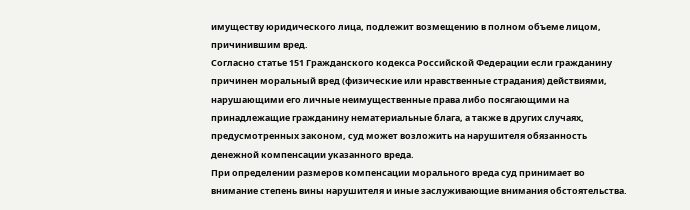имуществу юридического лица, подлежит возмещению в полном объеме лицом, причинившим вред.
Согласно статье 151 Гражданского кодекса Российской Федерации если гражданину причинен моральный вред (физические или нравственные страдания) действиями, нарушающими его личные неимущественные права либо посягающими на принадлежащие гражданину нематериальные блага, а также в других случаях, предусмотренных законом, суд может возложить на нарушителя обязанность денежной компенсации указанного вреда.
При определении размеров компенсации морального вреда суд принимает во внимание степень вины нарушителя и иные заслуживающие внимания обстоятельства.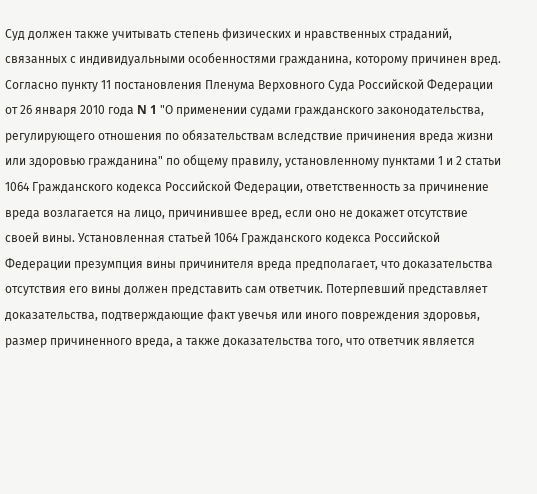Суд должен также учитывать степень физических и нравственных страданий, связанных с индивидуальными особенностями гражданина, которому причинен вред.
Согласно пункту 11 постановления Пленума Верховного Суда Российской Федерации от 26 января 2010 года N 1 "О применении судами гражданского законодательства, регулирующего отношения по обязательствам вследствие причинения вреда жизни или здоровью гражданина" по общему правилу, установленному пунктами 1 и 2 статьи 1064 Гражданского кодекса Российской Федерации, ответственность за причинение вреда возлагается на лицо, причинившее вред, если оно не докажет отсутствие своей вины. Установленная статьей 1064 Гражданского кодекса Российской Федерации презумпция вины причинителя вреда предполагает, что доказательства отсутствия его вины должен представить сам ответчик. Потерпевший представляет доказательства, подтверждающие факт увечья или иного повреждения здоровья, размер причиненного вреда, а также доказательства того, что ответчик является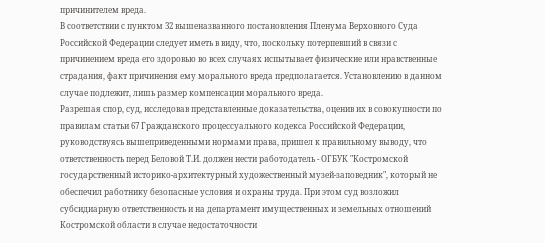причинителем вреда.
В соответствии с пунктом 32 вышеназванного постановления Пленума Верховного Суда Российской Федерации следует иметь в виду, что, поскольку потерпевший в связи с причинением вреда его здоровью во всех случаях испытывает физические или нравственные страдания, факт причинения ему морального вреда предполагается. Установлению в данном случае подлежит, лишь размер компенсации морального вреда.
Разрешая спор, суд, исследовав представленные доказательства, оценив их в совокупности по правилам статьи 67 Гражданского процессуального кодекса Российской Федерации, руководствуясь вышеприведенными нормами права, пришел к правильному выводу, что ответственность перед Беловой Т.И. должен нести работодатель - ОГБУК "Костромской государственный историко-архитектурный художественный музей-заповедник", который не обеспечил работнику безопасные условия и охраны труда. При этом суд возложил субсидиарную ответственность и на департамент имущественных и земельных отношений Костромской области в случае недостаточности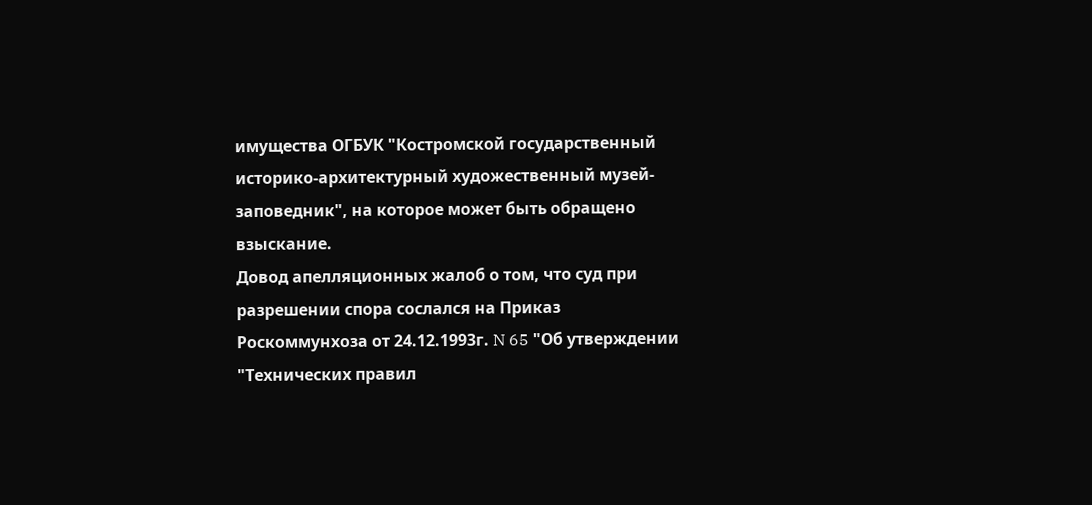имущества ОГБУК "Костромской государственный историко-архитектурный художественный музей-заповедник", на которое может быть обращено взыскание.
Довод апелляционных жалоб о том, что суд при разрешении спора сослался на Приказ Роскоммунхоза от 24.12.1993г. N 65 "Об утверждении "Технических правил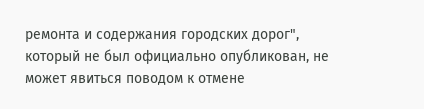ремонта и содержания городских дорог", который не был официально опубликован, не может явиться поводом к отмене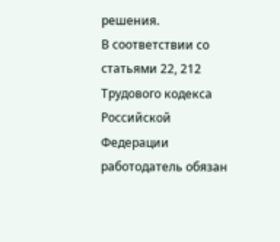решения.
В соответствии со статьями 22, 212 Трудового кодекса Российской Федерации работодатель обязан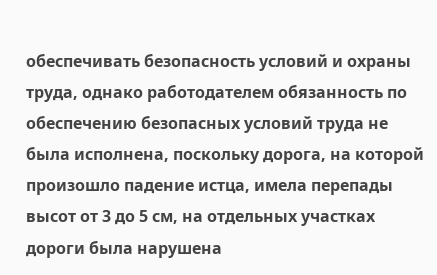обеспечивать безопасность условий и охраны труда, однако работодателем обязанность по обеспечению безопасных условий труда не была исполнена, поскольку дорога, на которой произошло падение истца, имела перепады высот от 3 до 5 см, на отдельных участках дороги была нарушена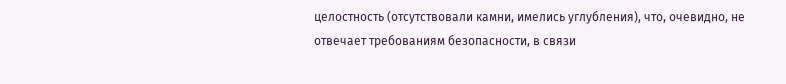целостность (отсутствовали камни, имелись углубления), что, очевидно, не отвечает требованиям безопасности, в связи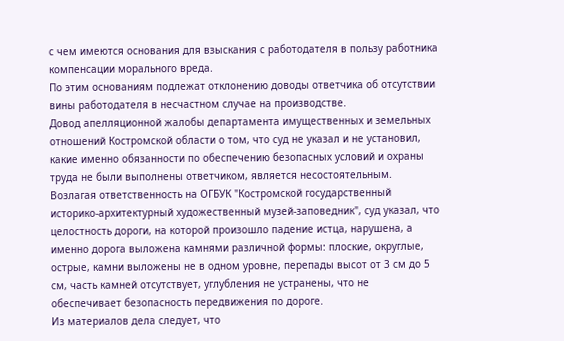с чем имеются основания для взыскания с работодателя в пользу работника компенсации морального вреда.
По этим основаниям подлежат отклонению доводы ответчика об отсутствии вины работодателя в несчастном случае на производстве.
Довод апелляционной жалобы департамента имущественных и земельных отношений Костромской области о том, что суд не указал и не установил, какие именно обязанности по обеспечению безопасных условий и охраны труда не были выполнены ответчиком, является несостоятельным.
Возлагая ответственность на ОГБУК "Костромской государственный историко-архитектурный художественный музей-заповедник", суд указал, что целостность дороги, на которой произошло падение истца, нарушена, а именно дорога выложена камнями различной формы: плоские, округлые, острые, камни выложены не в одном уровне, перепады высот от 3 см до 5 см, часть камней отсутствует, углубления не устранены, что не обеспечивает безопасность передвижения по дороге.
Из материалов дела следует, что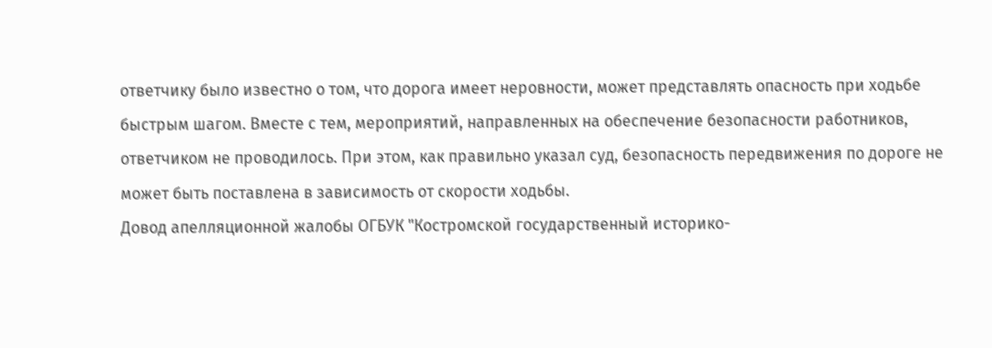ответчику было известно о том, что дорога имеет неровности, может представлять опасность при ходьбе быстрым шагом. Вместе с тем, мероприятий, направленных на обеспечение безопасности работников, ответчиком не проводилось. При этом, как правильно указал суд, безопасность передвижения по дороге не может быть поставлена в зависимость от скорости ходьбы.
Довод апелляционной жалобы ОГБУК "Костромской государственный историко-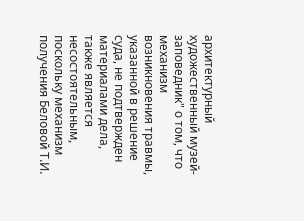архитектурный художественный музей-заповедник" о том, что механизм возникновения травмы, указанной в решение суда, не подтвержден материалами дела, также является несостоятельным, поскольку механизм получения Беловой Т.И.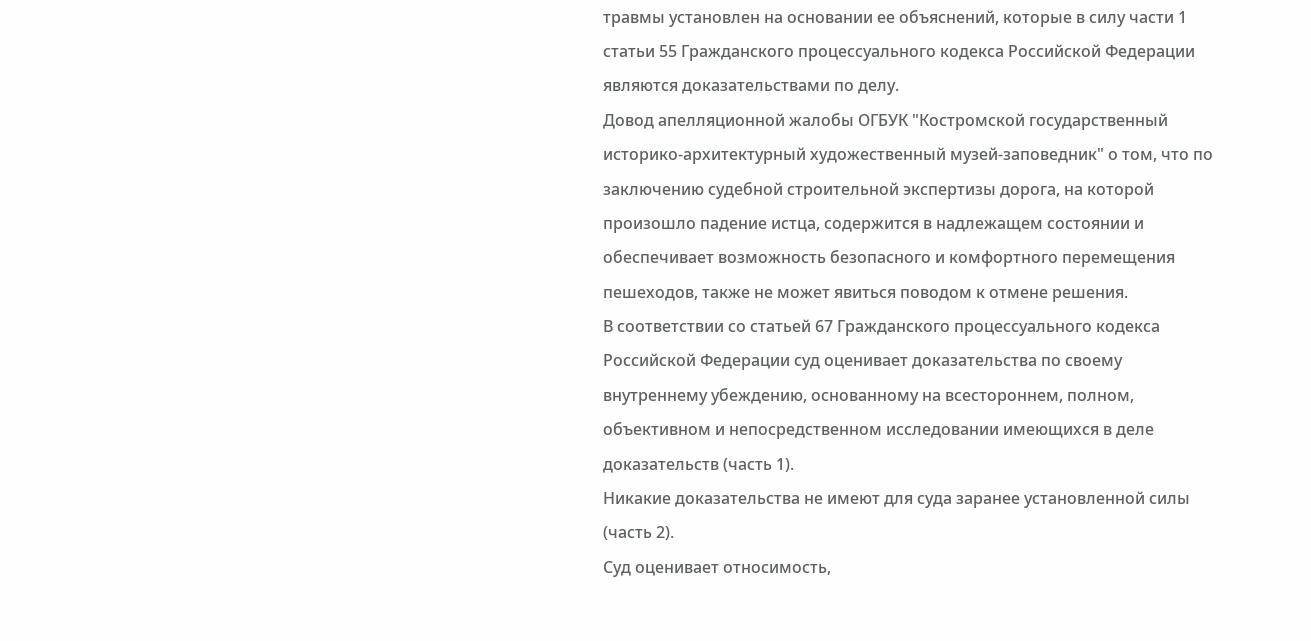травмы установлен на основании ее объяснений, которые в силу части 1 статьи 55 Гражданского процессуального кодекса Российской Федерации являются доказательствами по делу.
Довод апелляционной жалобы ОГБУК "Костромской государственный историко-архитектурный художественный музей-заповедник" о том, что по заключению судебной строительной экспертизы дорога, на которой произошло падение истца, содержится в надлежащем состоянии и обеспечивает возможность безопасного и комфортного перемещения пешеходов, также не может явиться поводом к отмене решения.
В соответствии со статьей 67 Гражданского процессуального кодекса Российской Федерации суд оценивает доказательства по своему внутреннему убеждению, основанному на всестороннем, полном, объективном и непосредственном исследовании имеющихся в деле доказательств (часть 1).
Никакие доказательства не имеют для суда заранее установленной силы (часть 2).
Суд оценивает относимость,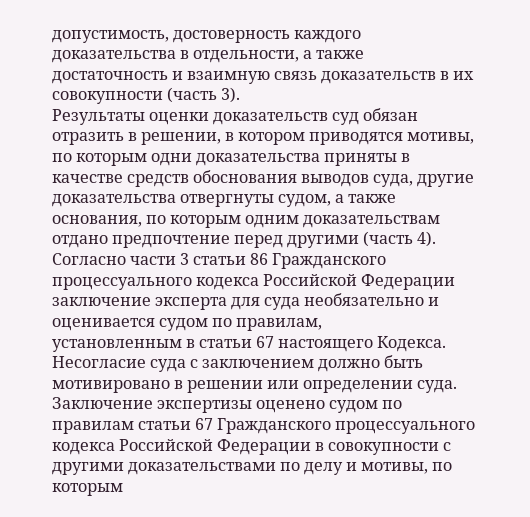допустимость, достоверность каждого доказательства в отдельности, а также достаточность и взаимную связь доказательств в их совокупности (часть 3).
Результаты оценки доказательств суд обязан отразить в решении, в котором приводятся мотивы, по которым одни доказательства приняты в качестве средств обоснования выводов суда, другие доказательства отвергнуты судом, а также основания, по которым одним доказательствам отдано предпочтение перед другими (часть 4).
Согласно части 3 статьи 86 Гражданского процессуального кодекса Российской Федерации заключение эксперта для суда необязательно и оценивается судом по правилам,
установленным в статьи 67 настоящего Кодекса. Несогласие суда с заключением должно быть мотивировано в решении или определении суда.
Заключение экспертизы оценено судом по правилам статьи 67 Гражданского процессуального кодекса Российской Федерации в совокупности с другими доказательствами по делу и мотивы, по которым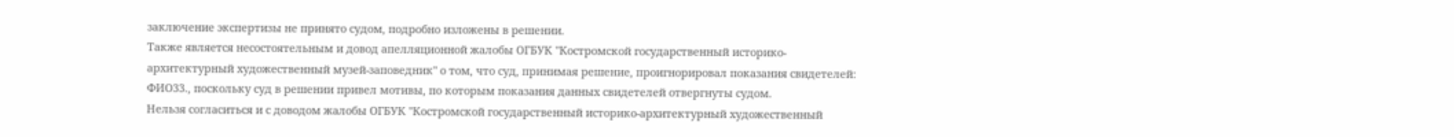заключение экспертизы не принято судом, подробно изложены в решении.
Также является несостоятельным и довод апелляционной жалобы ОГБУК "Костромской государственный историко-архитектурный художественный музей-заповедник" о том, что суд, принимая решение, проигнорировал показания свидетелей: ФИО33., поскольку суд в решении привел мотивы, по которым показания данных свидетелей отвергнуты судом.
Нельзя согласиться и с доводом жалобы ОГБУК "Костромской государственный историко-архитектурный художественный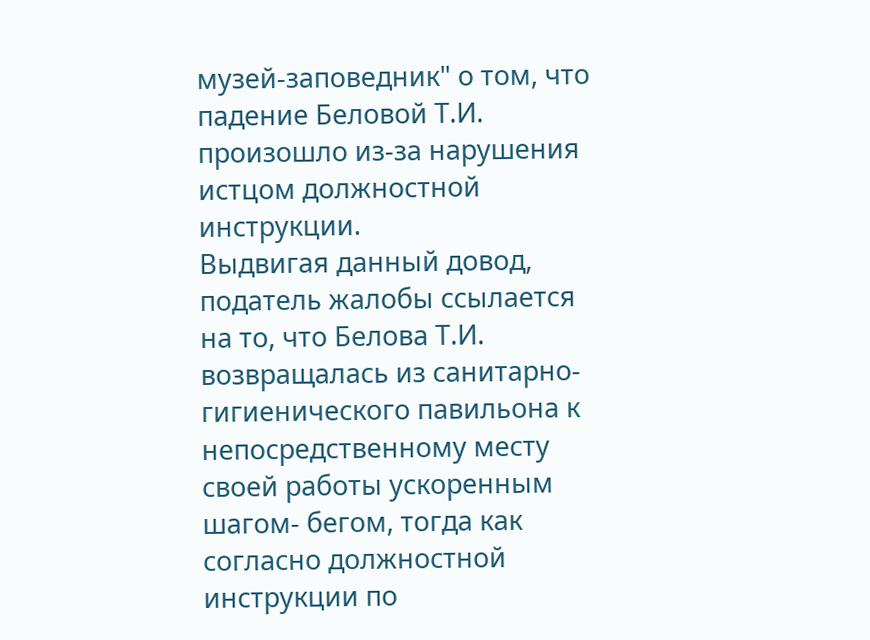музей-заповедник" о том, что падение Беловой Т.И. произошло из-за нарушения истцом должностной инструкции.
Выдвигая данный довод, податель жалобы ссылается на то, что Белова Т.И. возвращалась из санитарно-гигиенического павильона к непосредственному месту своей работы ускоренным шагом- бегом, тогда как согласно должностной инструкции по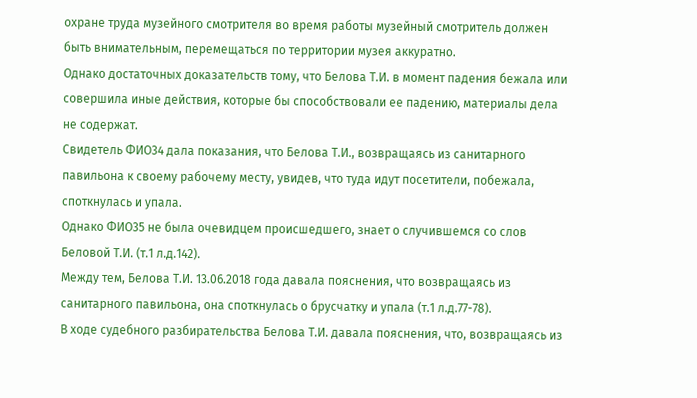охране труда музейного смотрителя во время работы музейный смотритель должен быть внимательным, перемещаться по территории музея аккуратно.
Однако достаточных доказательств тому, что Белова Т.И. в момент падения бежала или совершила иные действия, которые бы способствовали ее падению, материалы дела не содержат.
Свидетель ФИО34 дала показания, что Белова Т.И., возвращаясь из санитарного павильона к своему рабочему месту, увидев, что туда идут посетители, побежала, споткнулась и упала.
Однако ФИО35 не была очевидцем происшедшего, знает о случившемся со слов Беловой Т.И. (т.1 л.д.142).
Между тем, Белова Т.И. 13.06.2018 года давала пояснения, что возвращаясь из санитарного павильона, она споткнулась о брусчатку и упала (т.1 л.д.77-78).
В ходе судебного разбирательства Белова Т.И. давала пояснения, что, возвращаясь из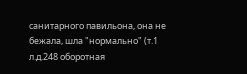санитарного павильона, она не бежала, шла "нормально" (т.1 л.д.248 оборотная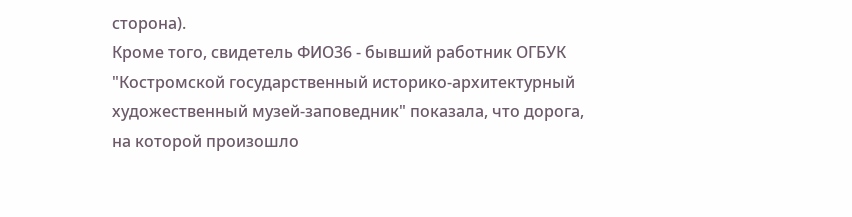сторона).
Кроме того, свидетель ФИО36 - бывший работник ОГБУК "Костромской государственный историко-архитектурный художественный музей-заповедник" показала, что дорога, на которой произошло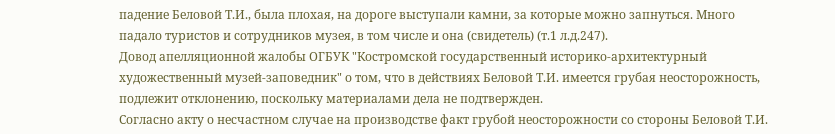падение Беловой Т.И., была плохая, на дороге выступали камни, за которые можно запнуться. Много падало туристов и сотрудников музея, в том числе и она (свидетель) (т.1 л.д.247).
Довод апелляционной жалобы ОГБУК "Костромской государственный историко-архитектурный художественный музей-заповедник" о том, что в действиях Беловой Т.И. имеется грубая неосторожность, подлежит отклонению, поскольку материалами дела не подтвержден.
Согласно акту о несчастном случае на производстве факт грубой неосторожности со стороны Беловой Т.И.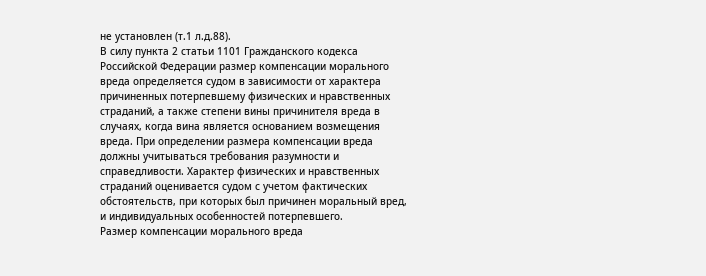не установлен (т.1 л.д.88).
В силу пункта 2 статьи 1101 Гражданского кодекса Российской Федерации размер компенсации морального вреда определяется судом в зависимости от характера причиненных потерпевшему физических и нравственных страданий, а также степени вины причинителя вреда в случаях, когда вина является основанием возмещения вреда. При определении размера компенсации вреда должны учитываться требования разумности и справедливости. Характер физических и нравственных страданий оценивается судом с учетом фактических обстоятельств, при которых был причинен моральный вред, и индивидуальных особенностей потерпевшего.
Размер компенсации морального вреда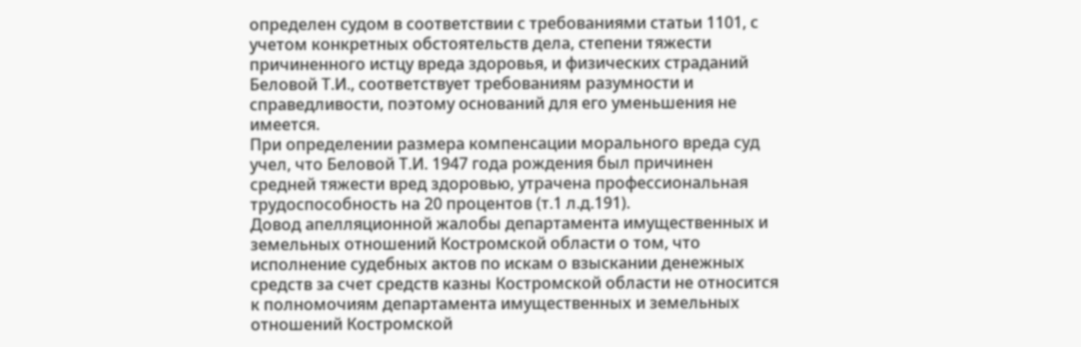определен судом в соответствии с требованиями статьи 1101, с учетом конкретных обстоятельств дела, степени тяжести причиненного истцу вреда здоровья, и физических страданий Беловой Т.И., соответствует требованиям разумности и справедливости, поэтому оснований для его уменьшения не имеется.
При определении размера компенсации морального вреда суд учел, что Беловой Т.И. 1947 года рождения был причинен средней тяжести вред здоровью, утрачена профессиональная трудоспособность на 20 процентов (т.1 л.д.191).
Довод апелляционной жалобы департамента имущественных и земельных отношений Костромской области о том, что исполнение судебных актов по искам о взыскании денежных средств за счет средств казны Костромской области не относится к полномочиям департамента имущественных и земельных отношений Костромской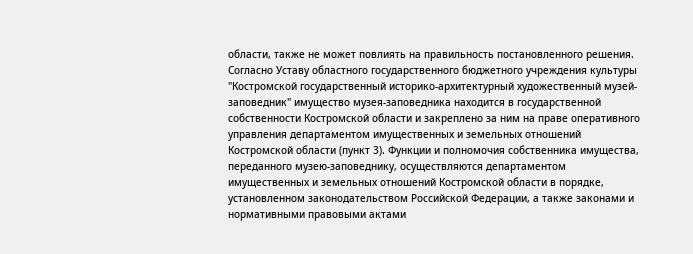области, также не может повлиять на правильность постановленного решения.
Согласно Уставу областного государственного бюджетного учреждения культуры "Костромской государственный историко-архитектурный художественный музей-заповедник" имущество музея-заповедника находится в государственной собственности Костромской области и закреплено за ним на праве оперативного управления департаментом имущественных и земельных отношений Костромской области (пункт 3). Функции и полномочия собственника имущества, переданного музею-заповеднику, осуществляются департаментом имущественных и земельных отношений Костромской области в порядке, установленном законодательством Российской Федерации, а также законами и нормативными правовыми актами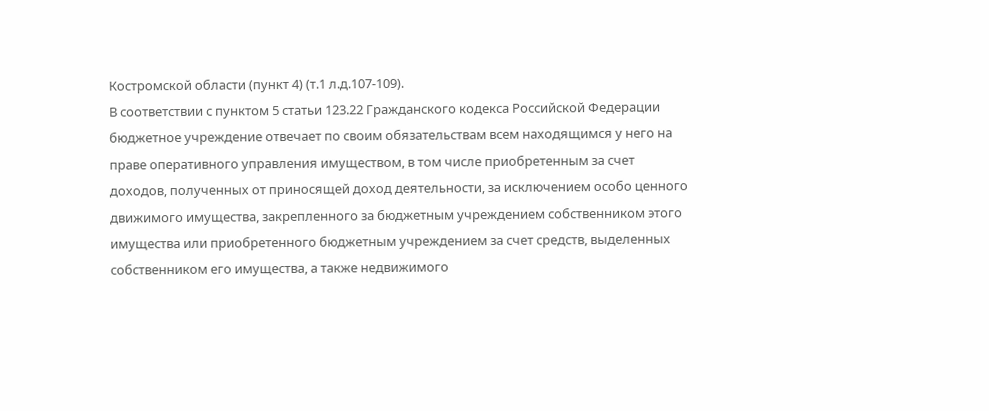Костромской области (пункт 4) (т.1 л.д.107-109).
В соответствии с пунктом 5 статьи 123.22 Гражданского кодекса Российской Федерации бюджетное учреждение отвечает по своим обязательствам всем находящимся у него на праве оперативного управления имуществом, в том числе приобретенным за счет доходов, полученных от приносящей доход деятельности, за исключением особо ценного движимого имущества, закрепленного за бюджетным учреждением собственником этого имущества или приобретенного бюджетным учреждением за счет средств, выделенных собственником его имущества, а также недвижимого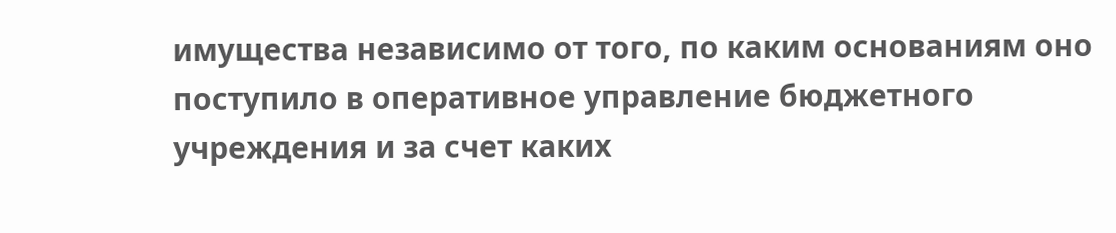имущества независимо от того, по каким основаниям оно поступило в оперативное управление бюджетного учреждения и за счет каких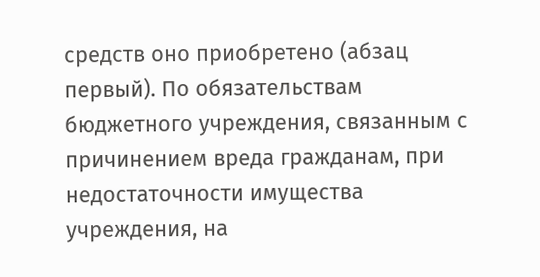средств оно приобретено (абзац первый). По обязательствам бюджетного учреждения, связанным с причинением вреда гражданам, при недостаточности имущества учреждения, на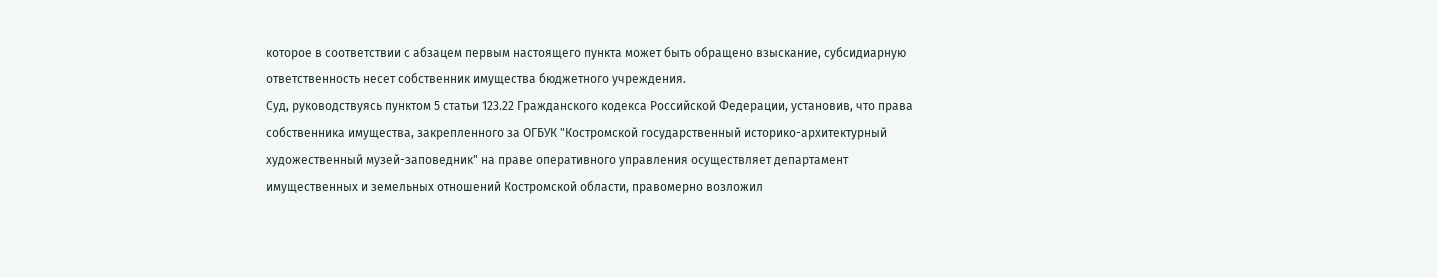которое в соответствии с абзацем первым настоящего пункта может быть обращено взыскание, субсидиарную ответственность несет собственник имущества бюджетного учреждения.
Суд, руководствуясь пунктом 5 статьи 123.22 Гражданского кодекса Российской Федерации, установив, что права собственника имущества, закрепленного за ОГБУК "Костромской государственный историко-архитектурный художественный музей-заповедник" на праве оперативного управления осуществляет департамент имущественных и земельных отношений Костромской области, правомерно возложил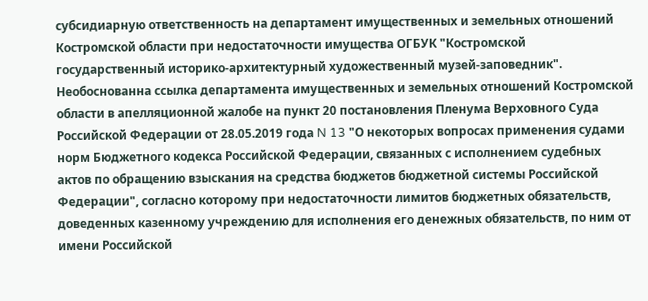субсидиарную ответственность на департамент имущественных и земельных отношений Костромской области при недостаточности имущества ОГБУК "Костромской государственный историко-архитектурный художественный музей-заповедник".
Необоснованна ссылка департамента имущественных и земельных отношений Костромской области в апелляционной жалобе на пункт 20 постановления Пленума Верховного Суда Российской Федерации от 28.05.2019 года N 13 "О некоторых вопросах применения судами норм Бюджетного кодекса Российской Федерации, связанных с исполнением судебных актов по обращению взыскания на средства бюджетов бюджетной системы Российской Федерации", согласно которому при недостаточности лимитов бюджетных обязательств, доведенных казенному учреждению для исполнения его денежных обязательств, по ним от имени Российской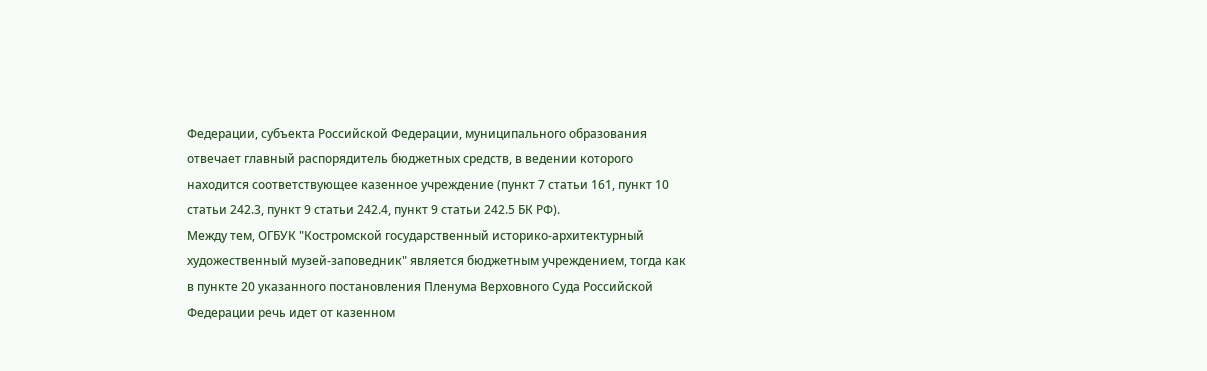Федерации, субъекта Российской Федерации, муниципального образования отвечает главный распорядитель бюджетных средств, в ведении которого находится соответствующее казенное учреждение (пункт 7 статьи 161, пункт 10 статьи 242.3, пункт 9 статьи 242.4, пункт 9 статьи 242.5 БК РФ).
Между тем, ОГБУК "Костромской государственный историко-архитектурный художественный музей-заповедник" является бюджетным учреждением, тогда как в пункте 20 указанного постановления Пленума Верховного Суда Российской Федерации речь идет от казенном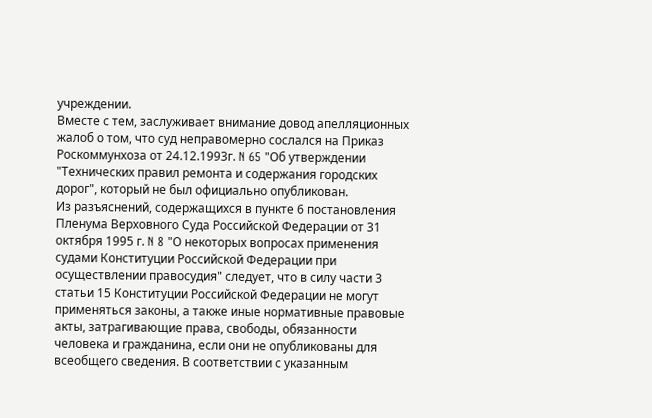учреждении.
Вместе с тем, заслуживает внимание довод апелляционных жалоб о том, что суд неправомерно сослался на Приказ Роскоммунхоза от 24.12.1993г. N 65 "Об утверждении "Технических правил ремонта и содержания городских дорог", который не был официально опубликован.
Из разъяснений, содержащихся в пункте 6 постановления Пленума Верховного Суда Российской Федерации от 31 октября 1995 г. N 8 "О некоторых вопросах применения судами Конституции Российской Федерации при осуществлении правосудия" следует, что в силу части 3 статьи 15 Конституции Российской Федерации не могут применяться законы, а также иные нормативные правовые акты, затрагивающие права, свободы, обязанности человека и гражданина, если они не опубликованы для всеобщего сведения. В соответствии с указанным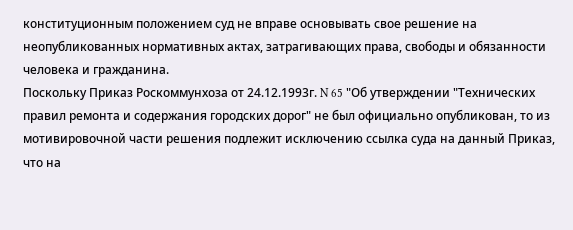конституционным положением суд не вправе основывать свое решение на неопубликованных нормативных актах, затрагивающих права, свободы и обязанности человека и гражданина.
Поскольку Приказ Роскоммунхоза от 24.12.1993г. N 65 "Об утверждении "Технических правил ремонта и содержания городских дорог" не был официально опубликован, то из мотивировочной части решения подлежит исключению ссылка суда на данный Приказ, что на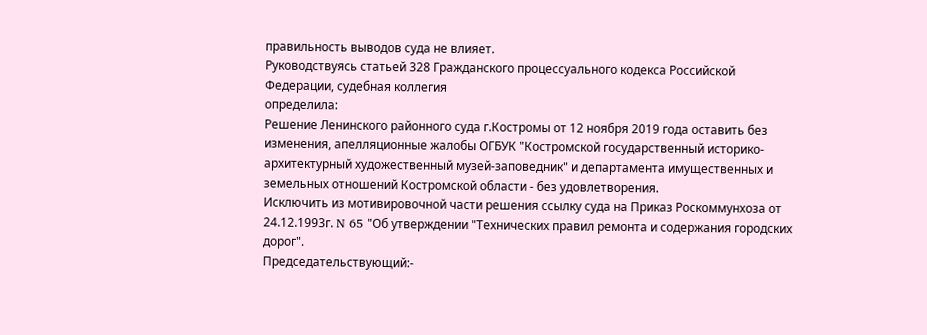правильность выводов суда не влияет.
Руководствуясь статьей 328 Гражданского процессуального кодекса Российской Федерации, судебная коллегия
определила:
Решение Ленинского районного суда г.Костромы от 12 ноября 2019 года оставить без изменения, апелляционные жалобы ОГБУК "Костромской государственный историко-архитектурный художественный музей-заповедник" и департамента имущественных и земельных отношений Костромской области - без удовлетворения.
Исключить из мотивировочной части решения ссылку суда на Приказ Роскоммунхоза от 24.12.1993г. N 65 "Об утверждении "Технических правил ремонта и содержания городских дорог".
Председательствующий:-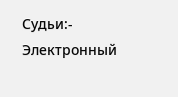Судьи:-
Электронный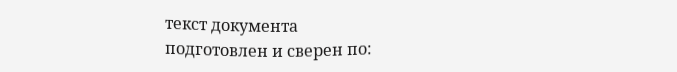текст документа
подготовлен и сверен по: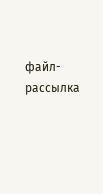файл-рассылка